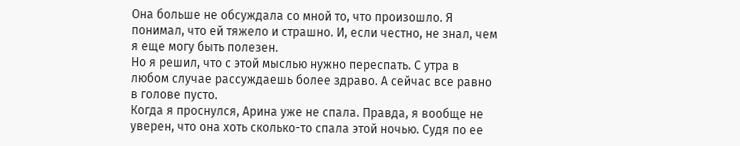Она больше не обсуждала со мной то, что произошло. Я понимал, что ей тяжело и страшно. И, если честно, не знал, чем я еще могу быть полезен.
Но я решил, что с этой мыслью нужно переспать. С утра в любом случае рассуждаешь более здраво. А сейчас все равно в голове пусто.
Когда я проснулся, Арина уже не спала. Правда, я вообще не уверен, что она хоть сколько-то спала этой ночью. Судя по ее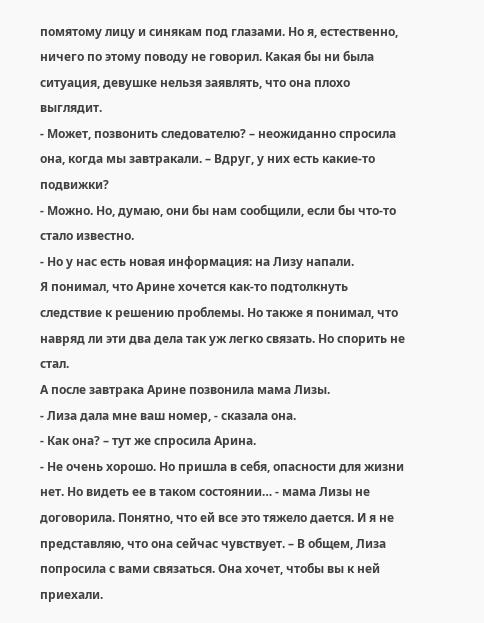помятому лицу и синякам под глазами. Но я, естественно, ничего по этому поводу не говорил. Какая бы ни была ситуация, девушке нельзя заявлять, что она плохо выглядит.
- Может, позвонить следователю? – неожиданно спросила она, когда мы завтракали. – Вдруг, у них есть какие-то подвижки?
- Можно. Но, думаю, они бы нам сообщили, если бы что-то стало известно.
- Но у нас есть новая информация: на Лизу напали.
Я понимал, что Арине хочется как-то подтолкнуть следствие к решению проблемы. Но также я понимал, что навряд ли эти два дела так уж легко связать. Но спорить не стал.
А после завтрака Арине позвонила мама Лизы.
- Лиза дала мне ваш номер, - сказала она.
- Как она? – тут же спросила Арина.
- Не очень хорошо. Но пришла в себя, опасности для жизни нет. Но видеть ее в таком состоянии… - мама Лизы не договорила. Понятно, что ей все это тяжело дается. И я не представляю, что она сейчас чувствует. – В общем, Лиза попросила с вами связаться. Она хочет, чтобы вы к ней приехали.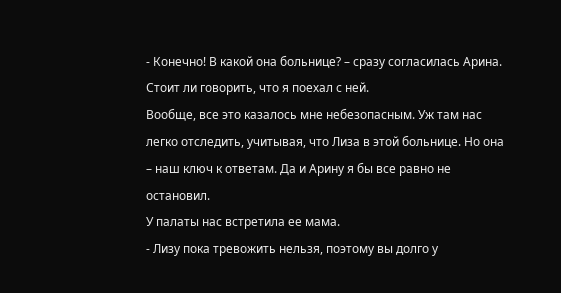- Конечно! В какой она больнице? – сразу согласилась Арина.
Стоит ли говорить, что я поехал с ней.
Вообще, все это казалось мне небезопасным. Уж там нас легко отследить, учитывая, что Лиза в этой больнице. Но она – наш ключ к ответам. Да и Арину я бы все равно не остановил.
У палаты нас встретила ее мама.
- Лизу пока тревожить нельзя, поэтому вы долго у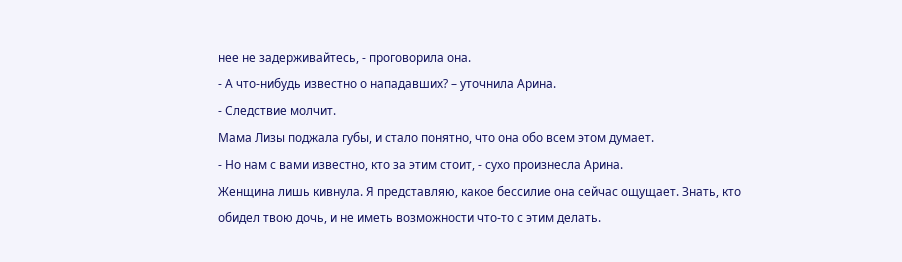нее не задерживайтесь, - проговорила она.
- А что-нибудь известно о нападавших? – уточнила Арина.
- Следствие молчит.
Мама Лизы поджала губы, и стало понятно, что она обо всем этом думает.
- Но нам с вами известно, кто за этим стоит, - сухо произнесла Арина.
Женщина лишь кивнула. Я представляю, какое бессилие она сейчас ощущает. Знать, кто обидел твою дочь, и не иметь возможности что-то с этим делать.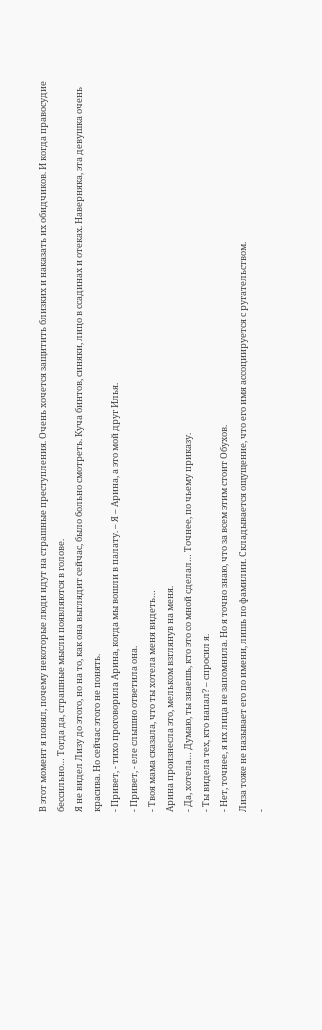В этот момент я понял, почему некоторые люди идут на страшные преступления. Очень хочется защитить близких и наказать их обидчиков. И когда правосудие бессильно… Тогда да, страшные мысли появляются в голове.
Я не видел Лизу до этого, но на то, как она выглядит сейчас, было больно смотреть. Куча бинтов, синяки, лицо в ссадинах и отеках. Наверняка, эта девушка очень красива. Но сейчас этого не понять.
- Привет, - тихо проговорила Арина, когда мы вошли в палату. – Я – Арина, а это мой друг Илья.
- Привет, - еле слышно ответила она.
- Твоя мама сказала, что ты хотела меня видеть…
Арина произнесла это, мельком взглянув на меня.
- Да, хотела… Думаю, ты знаешь, кто это со мной сделал… Точнее, по чьему приказу.
- Ты видела тех, кто напал? – спросил я.
- Нет, точнее, я их лица не запомнила. Но я точно знаю, что за всем этим стоит Обухов.
Лиза тоже не называет его по имени, лишь по фамилии. Складывается ощущение, что его имя ассоциируется с ругательством.
-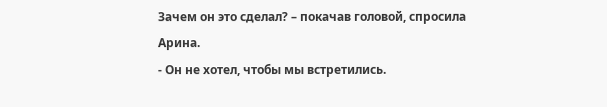Зачем он это сделал? – покачав головой, спросила Арина.
- Он не хотел, чтобы мы встретились.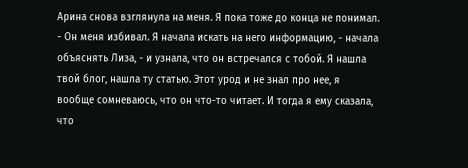Арина снова взглянула на меня. Я пока тоже до конца не понимал.
- Он меня избивал. Я начала искать на него информацию, - начала объяснять Лиза, - и узнала, что он встречался с тобой. Я нашла твой блог, нашла ту статью. Этот урод и не знал про нее, я вообще сомневаюсь, что он что-то читает. И тогда я ему сказала, что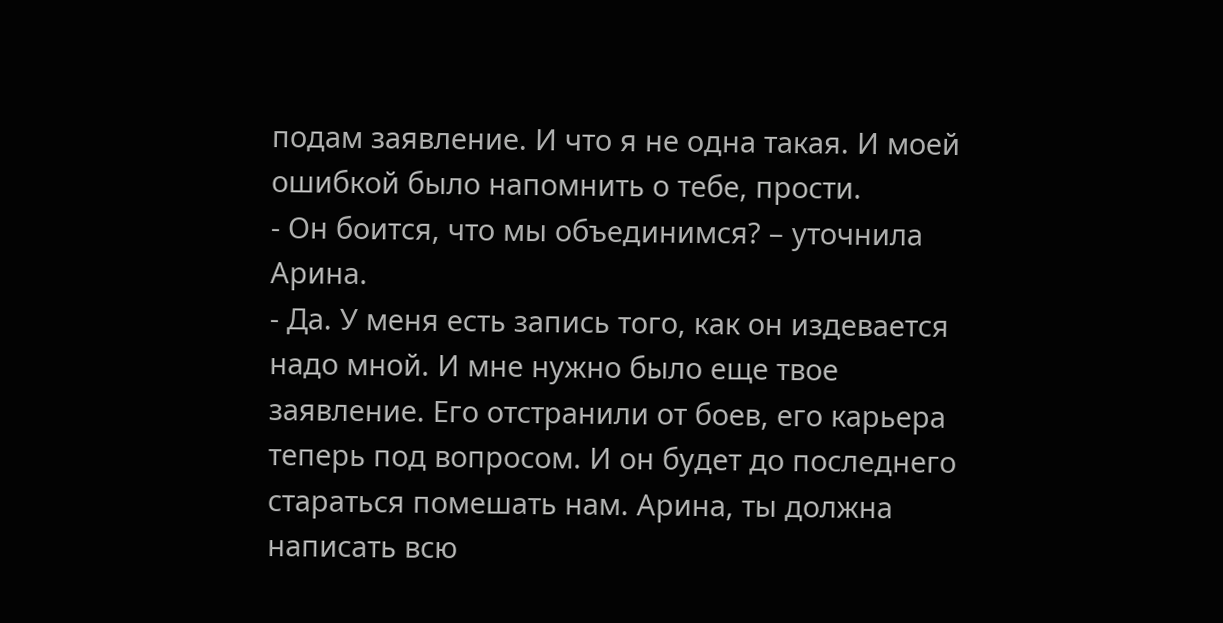подам заявление. И что я не одна такая. И моей ошибкой было напомнить о тебе, прости.
- Он боится, что мы объединимся? – уточнила Арина.
- Да. У меня есть запись того, как он издевается надо мной. И мне нужно было еще твое заявление. Его отстранили от боев, его карьера теперь под вопросом. И он будет до последнего стараться помешать нам. Арина, ты должна написать всю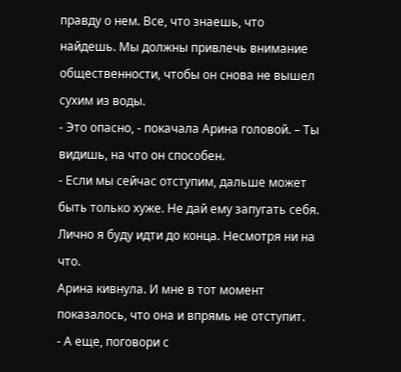правду о нем. Все, что знаешь, что найдешь. Мы должны привлечь внимание общественности, чтобы он снова не вышел сухим из воды.
- Это опасно, - покачала Арина головой. – Ты видишь, на что он способен.
- Если мы сейчас отступим, дальше может быть только хуже. Не дай ему запугать себя. Лично я буду идти до конца. Несмотря ни на что.
Арина кивнула. И мне в тот момент показалось, что она и впрямь не отступит.
- А еще, поговори с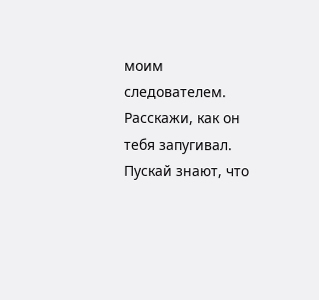моим следователем. Расскажи, как он тебя запугивал. Пускай знают, что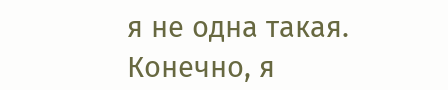я не одна такая. Конечно, я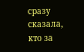сразу сказала, кто за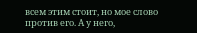всем этим стоит, но мое слово против его. А у него,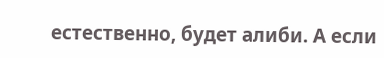естественно, будет алиби. А если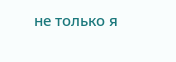не только я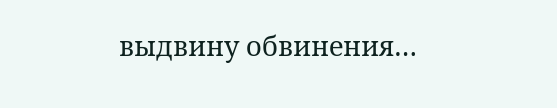выдвину обвинения…